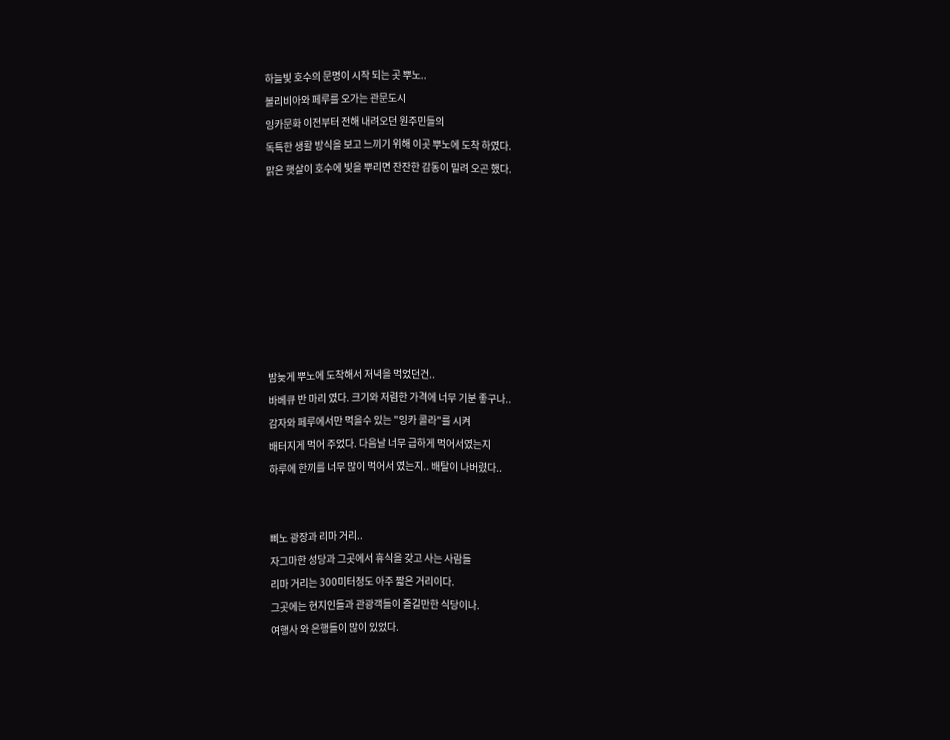하늘빛 호수의 문명이 시작 되는 곳 뿌노..
볼리비아와 페루를 오가는 관문도시
잉카문화 이전부터 전해 내려오던 원주민들의
독특한 생활 방식을 보고 느끼기 위해 이곳 뿌노에 도착 하였다.
맑은 햇살이 호수에 빛을 뿌리면 잔잔한 감동이 밀려 오곤 했다.








밤늦게 뿌노에 도착해서 저녁을 먹었던건..
바베큐 반 마리 였다. 크기와 저렴한 가격에 너무 기분 좋구나..
감자와 페루에서만 먹을수 있는 "잉카 콜라"를 시켜
배터지게 먹어 주었다. 다음날 너무 급하게 먹어서였는지
하루에 한끼를 너무 많이 먹어서 였는지.. 배탈이 나버렸다..


삐노 광장과 리마 거리..
자그마한 성당과 그곳에서 휴식을 갖고 사는 사람들
리마 거리는 300미터정도 아주 짧은 거리이다.
그곳에는 현지인들과 관광객들이 즐길만한 식당이나.
여행사 와 은행들이 많이 있었다.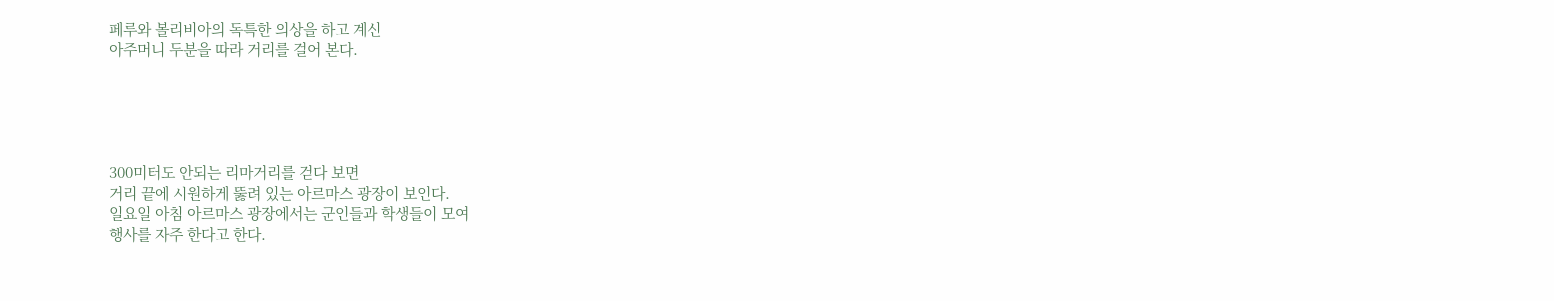페루와 볼리비아의 독특한 의상을 하고 계신
아주머니 두분을 따라 거리를 걸어 본다.





300미터도 안되는 리마거리를 걷다 보면
거리 끝에 시원하게 뚫려 있는 아르마스 광장이 보인다.
일요일 아침 아르마스 광장에서는 군인들과 학생들이 모여
행사를 자주 한다고 한다.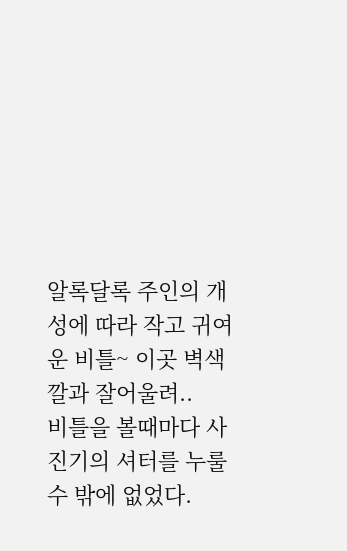알록달록 주인의 개성에 따라 작고 귀여운 비틀~ 이곳 벽색깔과 잘어울려..
비틀을 볼때마다 사진기의 셔터를 누룰수 밖에 없었다.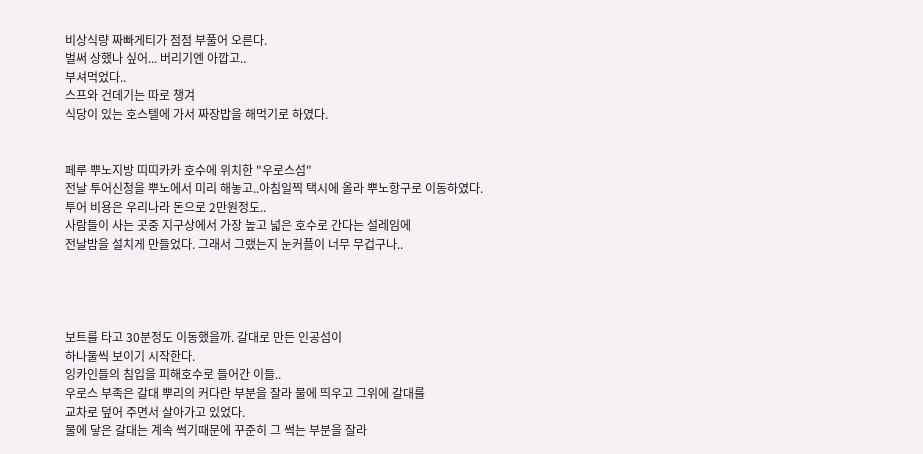비상식량 짜빠게티가 점점 부풀어 오른다.
벌써 상했나 싶어... 버리기엔 아깝고..
부셔먹었다..
스프와 건데기는 따로 챙겨
식당이 있는 호스텔에 가서 짜장밥을 해먹기로 하였다.


페루 뿌노지방 띠띠카카 호수에 위치한 "우로스섬"
전날 투어신청을 뿌노에서 미리 해놓고..아침일찍 택시에 올라 뿌노항구로 이동하였다.
투어 비용은 우리나라 돈으로 2만원정도..
사람들이 사는 곳중 지구상에서 가장 높고 넓은 호수로 간다는 설레임에
전날밤을 설치게 만들었다. 그래서 그랬는지 눈커플이 너무 무겁구나..




보트를 타고 30분정도 이동했을까. 갈대로 만든 인공섬이
하나둘씩 보이기 시작한다.
잉카인들의 침입을 피해호수로 들어간 이들..
우로스 부족은 갈대 뿌리의 커다란 부분을 잘라 물에 띄우고 그위에 갈대를
교차로 덮어 주면서 살아가고 있었다.
물에 닿은 갈대는 계속 썩기때문에 꾸준히 그 썩는 부분을 잘라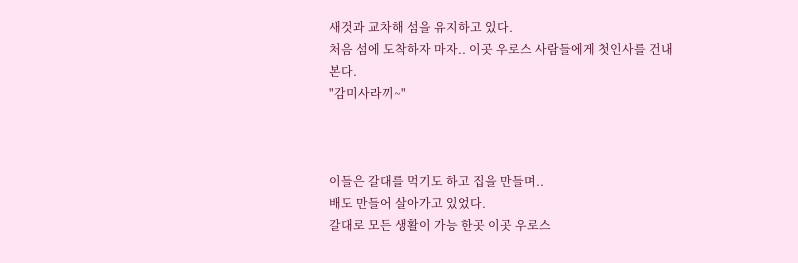새것과 교차해 섬을 유지하고 있다.
처음 섬에 도착하자 마자.. 이곳 우로스 사람들에게 첫인사를 건내 본다.
"감미사라끼~"



이들은 갈대를 먹기도 하고 집을 만들며..
배도 만들어 살아가고 있었다.
갈대로 모든 생활이 가능 한곳 이곳 우로스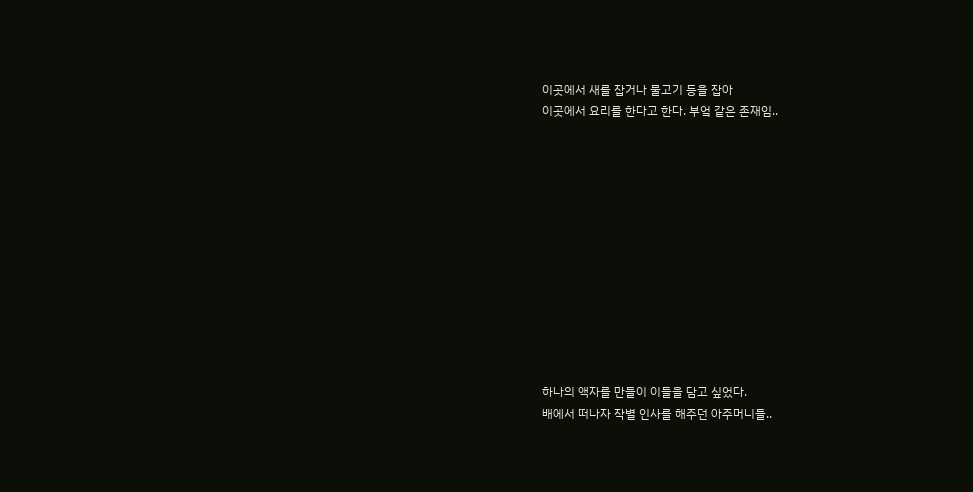이곳에서 새를 잡거나 물고기 등을 잡아
이곳에서 요리를 한다고 한다. 부엌 같은 존재임..












하나의 액자를 만들이 이들을 담고 싶었다.
배에서 떠나자 작별 인사를 해주던 아주머니들..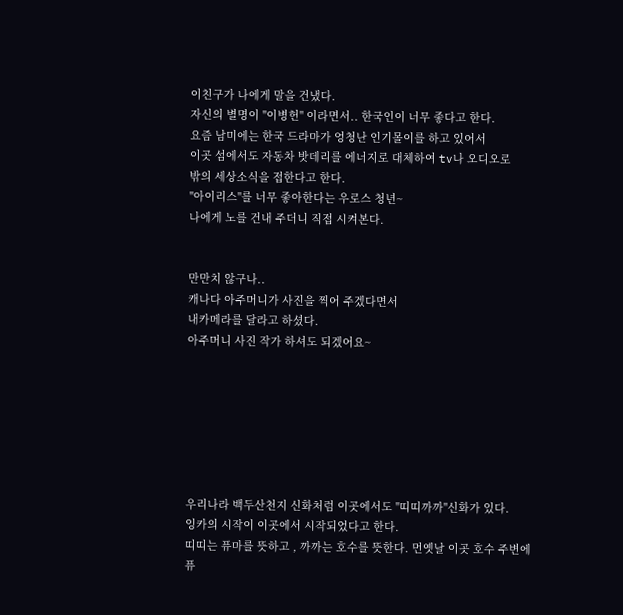이친구가 나에게 말을 건냈다.
자신의 별명이 "이병헌" 이라면서.. 한국인이 너무 좋다고 한다.
요즘 남미에는 한국 드라마가 엉청난 인기몰이를 하고 있어서
이곳 섬에서도 자동차 밧데리를 에너지로 대체하여 tv나 오디오로
밖의 세상소식을 접한다고 한다.
"아이리스"를 너무 좋아한다는 우로스 청년~
나에게 노를 건내 주더니 직접 시켜본다.


만만치 않구나..
캐나다 아주머니가 사진을 찍어 주겠다면서
내카메라를 달라고 하셨다.
아주머니 사진 작가 하셔도 되겠어요~







우리나라 백두산천지 신화처럼 이곳에서도 "띠띠까까"신화가 있다.
잉카의 시작이 이곳에서 시작되었다고 한다.
띠띠는 퓨마를 뜻하고 , 까까는 호수를 뜻한다. 먼옛날 이곳 호수 주변에
퓨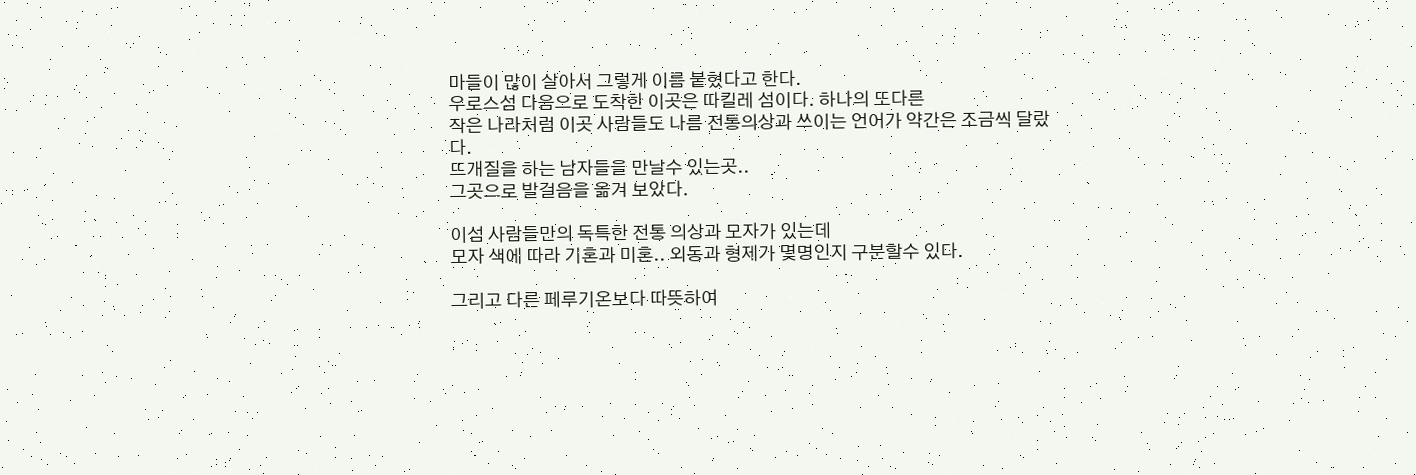마들이 많이 살아서 그렇게 이름 붙혔다고 한다.
우로스섬 다음으로 도착한 이곳은 따킬레 섬이다. 하나의 또다른
작은 나라처럼 이곳 사람들도 나름 전통의상과 쓰이는 언어가 약간은 조금씩 달랐다.
뜨개질을 하는 남자들을 만날수 있는곳..
그곳으로 발걸음을 옮겨 보았다.

이섬 사람들만의 독특한 전통 의상과 모자가 있는데
모자 색에 따라 기혼과 미혼.. 외동과 형제가 몇명인지 구분할수 있다.

그리고 다른 페루기온보다 따뜻하여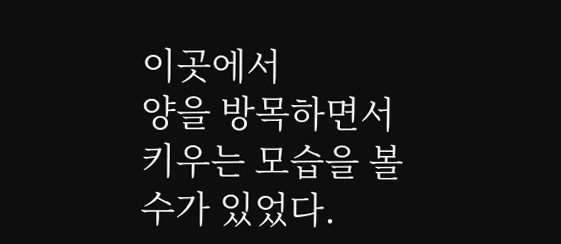이곳에서
양을 방목하면서 키우는 모습을 볼수가 있었다.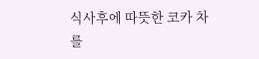식사후에 따뜻한 코카 차를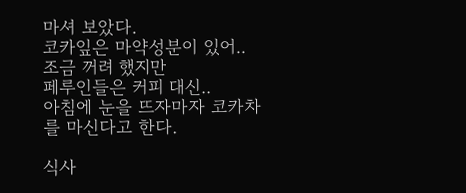마셔 보았다.
코카잎은 마약성분이 있어.. 조금 꺼려 했지만
페루인들은 커피 대신..
아침에 눈을 뜨자마자 코카차를 마신다고 한다.

식사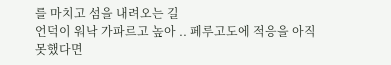를 마치고 섬을 내려오는 길
언덕이 워낙 가파르고 높아 .. 페루고도에 적응을 아직 못했다면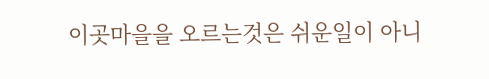이곳마을을 오르는것은 쉬운일이 아니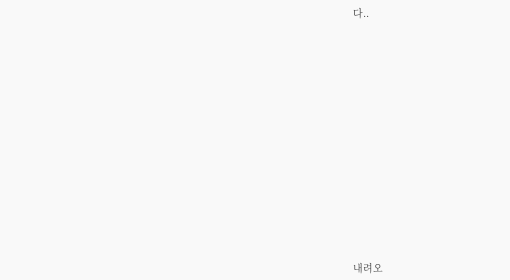다..
















내려오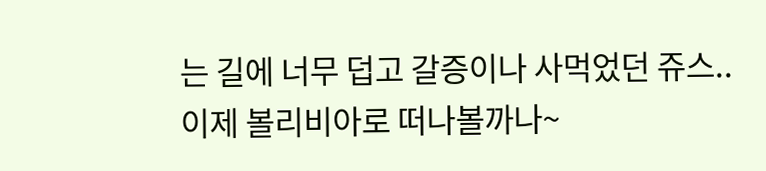는 길에 너무 덥고 갈증이나 사먹었던 쥬스..
이제 볼리비아로 떠나볼까나~